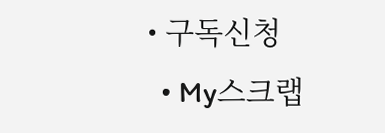• 구독신청
  • My스크랩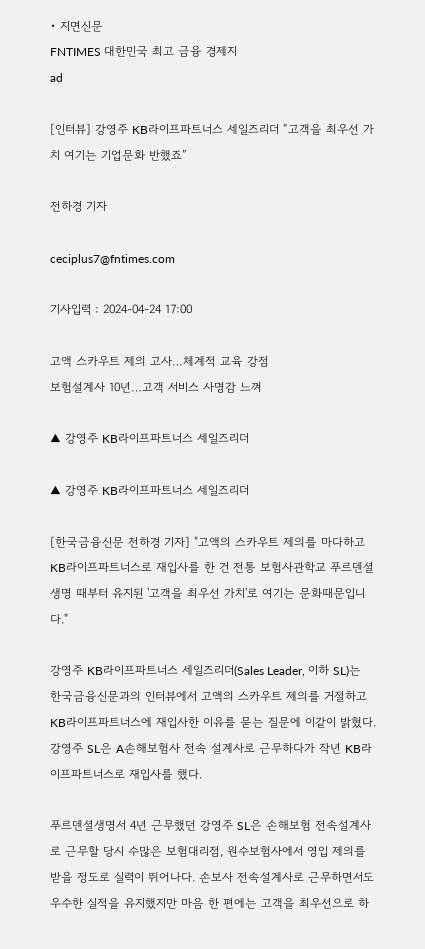• 지면신문
FNTIMES 대한민국 최고 금융 경제지
ad

[인터뷰] 강영주 KB라이프파트너스 세일즈리더 “고객을 최우선 가치 여기는 기업문화 반했죠”

전하경 기자

ceciplus7@fntimes.com

기사입력 : 2024-04-24 17:00

고액 스카우트 제의 고사…체계적 교육 강점
보험설계사 10년…고객 서비스 사명감 느껴

▲ 강영주 KB라이프파트너스 세일즈리더

▲ 강영주 KB라이프파트너스 세일즈리더

[한국금융신문 전하경 기자] "고액의 스카우트 제의를 마다하고 KB라이프파트너스로 재입사를 한 건 전통 보험사관학교 푸르덴셜생명 때부터 유지된 '고객을 최우선 가치'로 여기는 문화때문입니다."

강영주 KB라이프파트너스 세일즈리더(Sales Leader, 이하 SL)는 한국금융신문과의 인터뷰에서 고액의 스카우트 제의를 거절하고 KB라이프파트너스에 재입사한 이유를 묻는 질문에 이같이 밝혔다. 강영주 SL은 A손해보험사 전속 설계사로 근무하다가 작년 KB라이프파트너스로 재입사를 했다.

푸르덴셜생명서 4년 근무했던 강영주 SL은 손해보험 전속설계사로 근무할 당시 수많은 보험대리점, 원수보험사에서 영입 제의를 받을 정도로 실력이 뛰어나다. 손보사 전속설계사로 근무하면서도 우수한 실적을 유지했지만 마음 한 편에는 고객을 최우선으로 하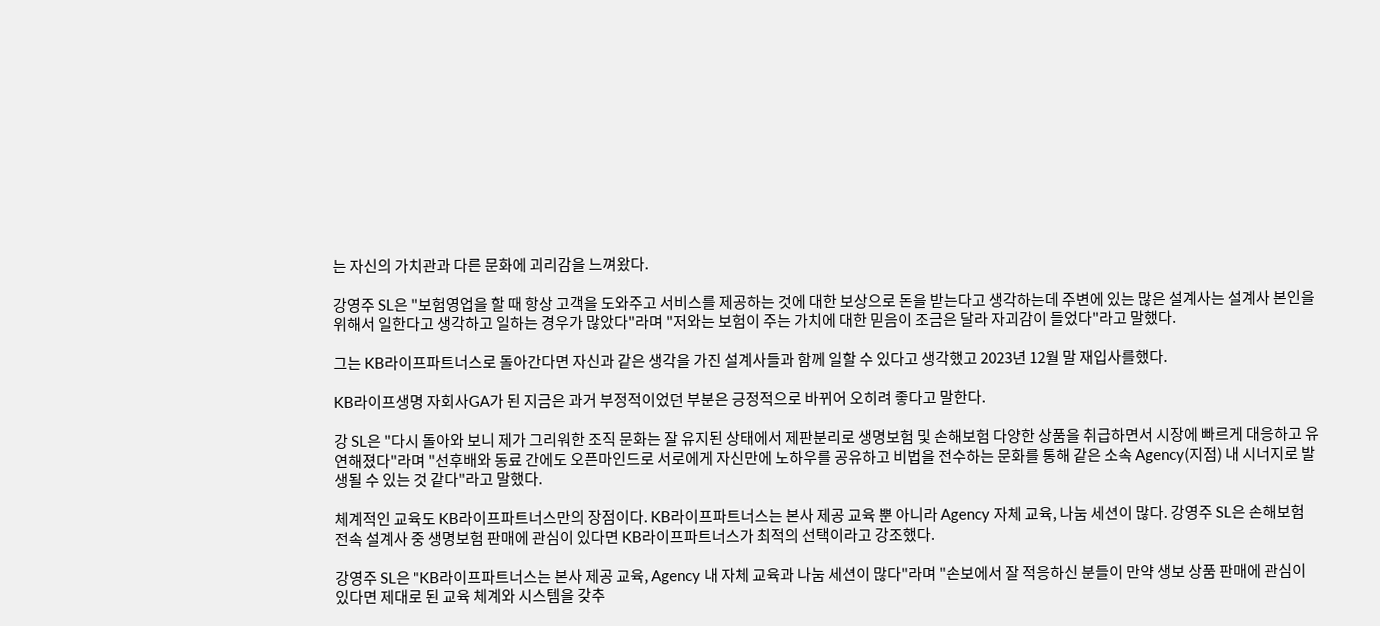는 자신의 가치관과 다른 문화에 괴리감을 느껴왔다.

강영주 SL은 "보험영업을 할 때 항상 고객을 도와주고 서비스를 제공하는 것에 대한 보상으로 돈을 받는다고 생각하는데 주변에 있는 많은 설계사는 설계사 본인을 위해서 일한다고 생각하고 일하는 경우가 많았다"라며 "저와는 보험이 주는 가치에 대한 믿음이 조금은 달라 자괴감이 들었다"라고 말했다.

그는 KB라이프파트너스로 돌아간다면 자신과 같은 생각을 가진 설계사들과 함께 일할 수 있다고 생각했고 2023년 12월 말 재입사를했다.

KB라이프생명 자회사GA가 된 지금은 과거 부정적이었던 부분은 긍정적으로 바뀌어 오히려 좋다고 말한다.

강 SL은 "다시 돌아와 보니 제가 그리워한 조직 문화는 잘 유지된 상태에서 제판분리로 생명보험 및 손해보험 다양한 상품을 취급하면서 시장에 빠르게 대응하고 유연해졌다"라며 "선후배와 동료 간에도 오픈마인드로 서로에게 자신만에 노하우를 공유하고 비법을 전수하는 문화를 통해 같은 소속 Agency(지점) 내 시너지로 발생될 수 있는 것 같다"라고 말했다.

체계적인 교육도 KB라이프파트너스만의 장점이다. KB라이프파트너스는 본사 제공 교육 뿐 아니라 Agency 자체 교육, 나눔 세션이 많다. 강영주 SL은 손해보험 전속 설계사 중 생명보험 판매에 관심이 있다면 KB라이프파트너스가 최적의 선택이라고 강조했다.

강영주 SL은 "KB라이프파트너스는 본사 제공 교육, Agency 내 자체 교육과 나눔 세션이 많다"라며 "손보에서 잘 적응하신 분들이 만약 생보 상품 판매에 관심이 있다면 제대로 된 교육 체계와 시스템을 갖추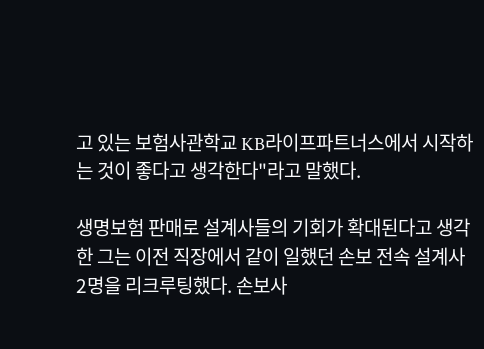고 있는 보험사관학교 KB라이프파트너스에서 시작하는 것이 좋다고 생각한다"라고 말했다.

생명보험 판매로 설계사들의 기회가 확대된다고 생각한 그는 이전 직장에서 같이 일했던 손보 전속 설계사 2명을 리크루팅했다. 손보사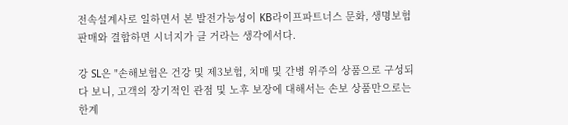전속설계사로 일하면서 본 발전가능성이 KB라이프파트너스 문화, 생명보험 판매와 결합하면 시너지가 클 거라는 생각에서다.

강 SL은 "손해보험은 건강 및 제3보험, 치매 및 간병 위주의 상품으로 구성되다 보니, 고객의 장기적인 관점 및 노후 보장에 대해서는 손보 상품만으로는 한계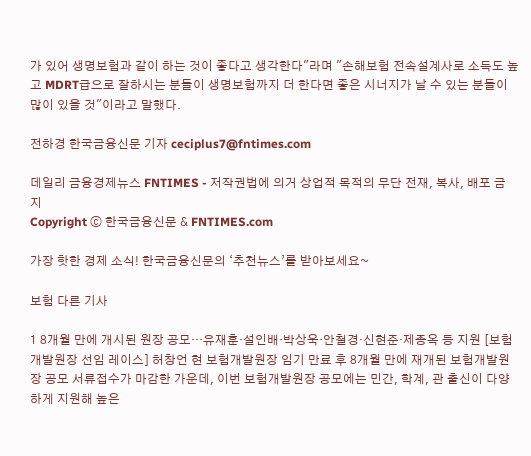가 있어 생명보험과 같이 하는 것이 좋다고 생각한다"라며 "손해보험 전속설계사로 소득도 높고 MDRT급으로 잘하시는 분들이 생명보험까지 더 한다면 좋은 시너지가 날 수 있는 분들이 많이 있을 것"이라고 말했다.

전하경 한국금융신문 기자 ceciplus7@fntimes.com

데일리 금융경제뉴스 FNTIMES - 저작권법에 의거 상업적 목적의 무단 전재, 복사, 배포 금지
Copyright ⓒ 한국금융신문 & FNTIMES.com

가장 핫한 경제 소식! 한국금융신문의 ‘추천뉴스’를 받아보세요~

보험 다른 기사

1 8개월 만에 개시된 원장 공모…유재훈·설인배·박상욱·안철경·신현준·제종옥 등 지원 [보험개발원장 선임 레이스] 허창언 현 보험개발원장 임기 만료 후 8개월 만에 재개된 보험개발원장 공모 서류접수가 마감한 가운데, 이번 보험개발원장 공모에는 민간, 학계, 관 출신이 다양하게 지원해 높은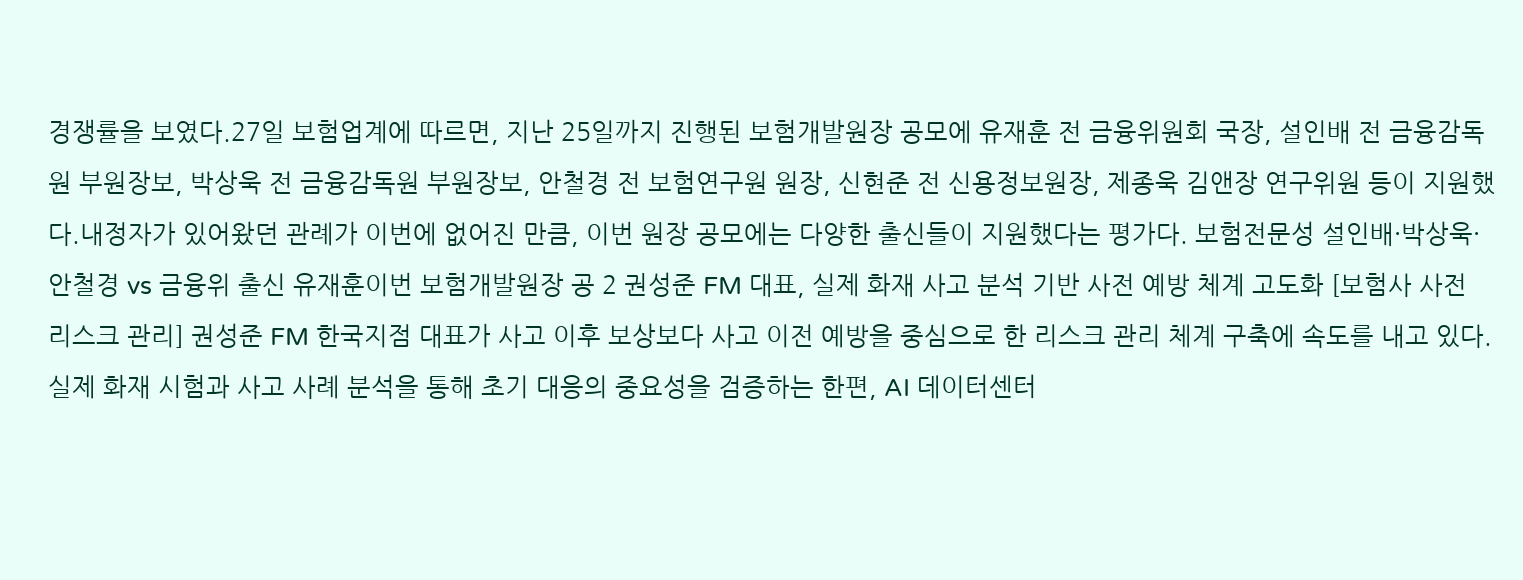경쟁률을 보였다.27일 보험업계에 따르면, 지난 25일까지 진행된 보험개발원장 공모에 유재훈 전 금융위원회 국장, 설인배 전 금융감독원 부원장보, 박상욱 전 금융감독원 부원장보, 안철경 전 보험연구원 원장, 신현준 전 신용정보원장, 제종욱 김앤장 연구위원 등이 지원했다.내정자가 있어왔던 관례가 이번에 없어진 만큼, 이번 원장 공모에는 다양한 출신들이 지원했다는 평가다. 보험전문성 설인배·박상욱·안철경 vs 금융위 출신 유재훈이번 보험개발원장 공 2 권성준 FM 대표, 실제 화재 사고 분석 기반 사전 예방 체계 고도화 [보험사 사전 리스크 관리] 권성준 FM 한국지점 대표가 사고 이후 보상보다 사고 이전 예방을 중심으로 한 리스크 관리 체계 구축에 속도를 내고 있다. 실제 화재 시험과 사고 사례 분석을 통해 초기 대응의 중요성을 검증하는 한편, AI 데이터센터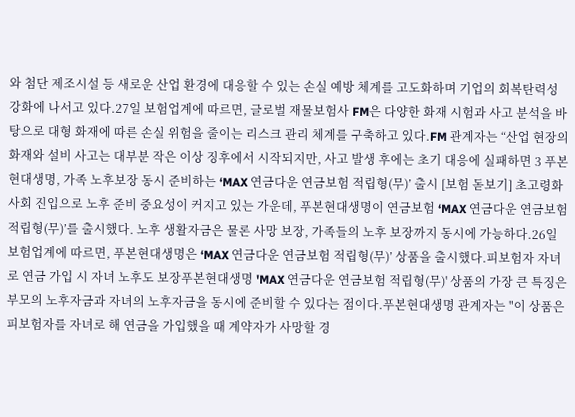와 첨단 제조시설 등 새로운 산업 환경에 대응할 수 있는 손실 예방 체계를 고도화하며 기업의 회복탄력성 강화에 나서고 있다.27일 보험업계에 따르면, 글로벌 재물보험사 FM은 다양한 화재 시험과 사고 분석을 바탕으로 대형 화재에 따른 손실 위험을 줄이는 리스크 관리 체계를 구축하고 있다.FM 관계자는 “산업 현장의 화재와 설비 사고는 대부분 작은 이상 징후에서 시작되지만, 사고 발생 후에는 초기 대응에 실패하면 3 푸본현대생명, 가족 노후보장 동시 준비하는 ‘MAX 연금다운 연금보험 적립형(무)’ 출시 [보험 돋보기] 초고령화 사회 진입으로 노후 준비 중요성이 커지고 있는 가운데, 푸본현대생명이 연금보험 ‘MAX 연금다운 연금보험 적립형(무)’를 출시했다. 노후 생활자금은 물론 사망 보장, 가족들의 노후 보장까지 동시에 가능하다.26일 보험업계에 따르면, 푸본현대생명은 ‘MAX 연금다운 연금보험 적립형(무)’ 상품을 출시했다.피보험자 자녀로 연금 가입 시 자녀 노후도 보장푸본현대생명 'MAX 연금다운 연금보험 적립형(무)' 상품의 가장 큰 특징은 부모의 노후자금과 자녀의 노후자금을 동시에 준비할 수 있다는 점이다.푸본현대생명 관계자는 "이 상품은 피보험자를 자녀로 해 연금을 가입했을 때 계약자가 사망할 경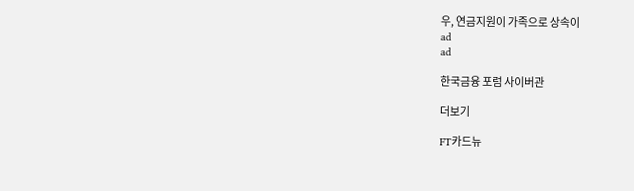우, 연금지원이 가족으로 상속이
ad
ad

한국금융 포럼 사이버관

더보기

FT카드뉴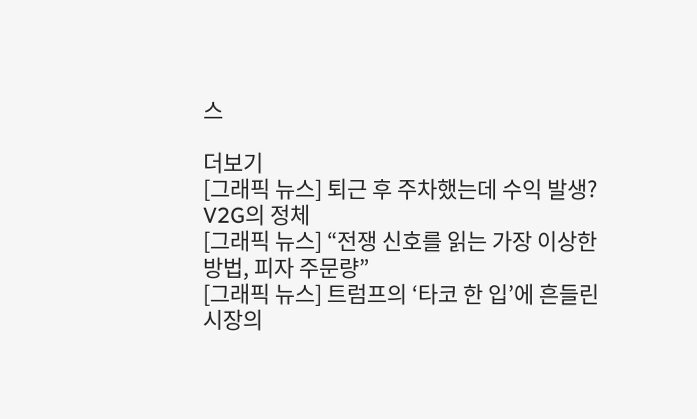스

더보기
[그래픽 뉴스] 퇴근 후 주차했는데 수익 발생? V2G의 정체
[그래픽 뉴스] “전쟁 신호를 읽는 가장 이상한 방법, 피자 주문량”
[그래픽 뉴스] 트럼프의 ‘타코 한 입’에 흔들린 시장의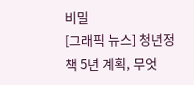비밀
[그래픽 뉴스] 청년정책 5년 계획, 무엇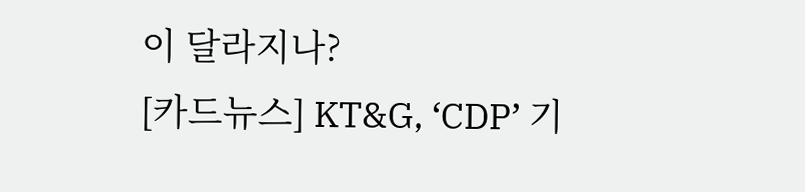이 달라지나?
[카드뉴스] KT&G, ‘CDP’ 기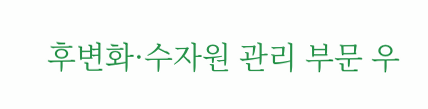후변화·수자원 관리 부문 우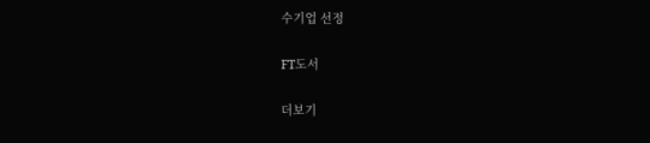수기업 선정

FT도서

더보기